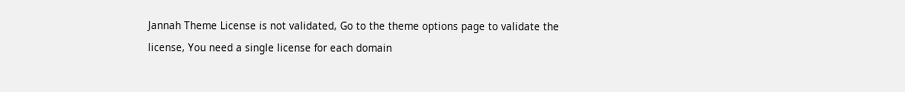Jannah Theme License is not validated, Go to the theme options page to validate the license, You need a single license for each domain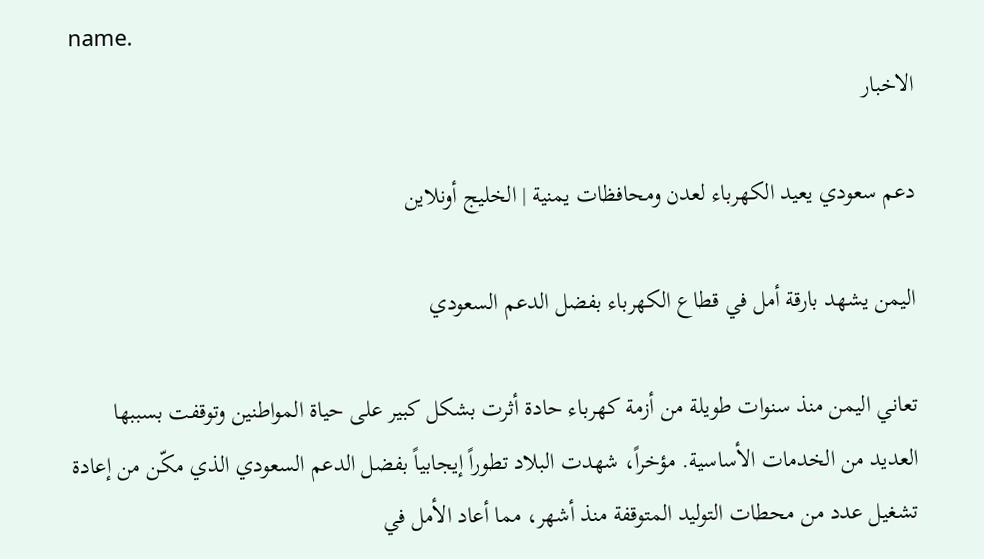name.
الاخبار

دعم سعودي يعيد الكهرباء لعدن ومحافظات يمنية | الخليج أونلاين

اليمن يشهد بارقة أمل في قطاع الكهرباء بفضل الدعم السعودي

تعاني اليمن منذ سنوات طويلة من أزمة كهرباء حادة أثرت بشكل كبير على حياة المواطنين وتوقفت بسببها العديد من الخدمات الأساسية. مؤخراً، شهدت البلاد تطوراً إيجابياً بفضل الدعم السعودي الذي مكّن من إعادة تشغيل عدد من محطات التوليد المتوقفة منذ أشهر، مما أعاد الأمل في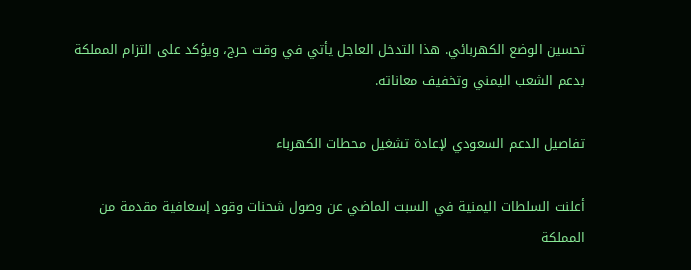تحسين الوضع الكهربائي. هذا التدخل العاجل يأتي في وقت حرج، ويؤكد على التزام المملكة بدعم الشعب اليمني وتخفيف معاناته.

تفاصيل الدعم السعودي لإعادة تشغيل محطات الكهرباء

أعلنت السلطات اليمنية في السبت الماضي عن وصول شحنات وقود إسعافية مقدمة من المملكة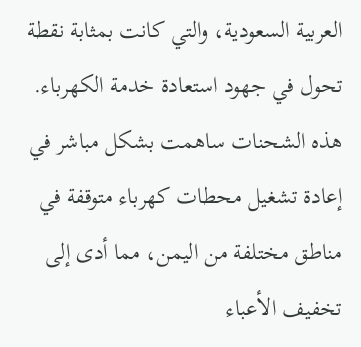العربية السعودية، والتي كانت بمثابة نقطة تحول في جهود استعادة خدمة الكهرباء. هذه الشحنات ساهمت بشكل مباشر في إعادة تشغيل محطات كهرباء متوقفة في مناطق مختلفة من اليمن، مما أدى إلى تخفيف الأعباء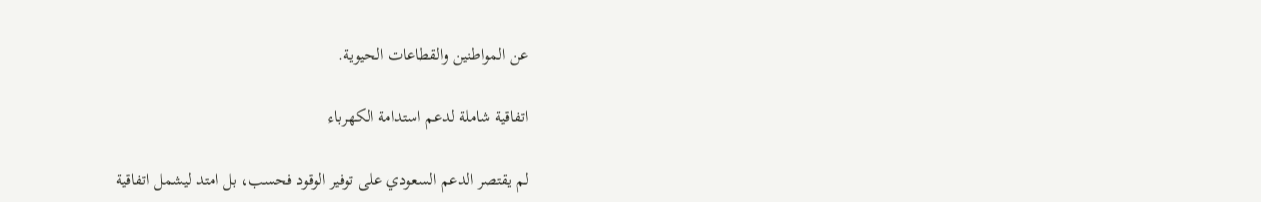عن المواطنين والقطاعات الحيوية.

اتفاقية شاملة لدعم استدامة الكهرباء

لم يقتصر الدعم السعودي على توفير الوقود فحسب، بل امتد ليشمل اتفاقية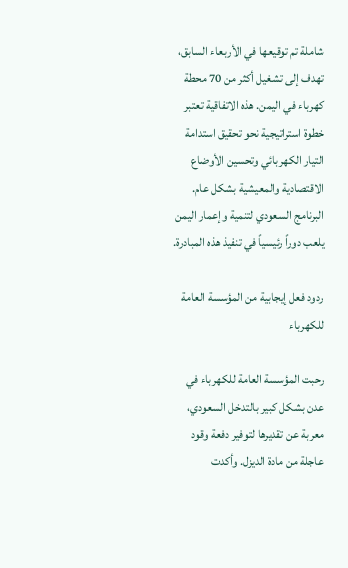شاملة تم توقيعها في الأربعاء السابق، تهدف إلى تشغيل أكثر من 70 محطة كهرباء في اليمن. هذه الاتفاقية تعتبر خطوة استراتيجية نحو تحقيق استدامة التيار الكهربائي وتحسين الأوضاع الاقتصادية والمعيشية بشكل عام. البرنامج السعودي لتنمية وإعمار اليمن يلعب دوراً رئيسياً في تنفيذ هذه المبادرة.

ردود فعل إيجابية من المؤسسة العامة للكهرباء

رحبت المؤسسة العامة للكهرباء في عدن بشكل كبير بالتدخل السعودي، معربة عن تقديرها لتوفير دفعة وقود عاجلة من مادة الديزل. وأكدت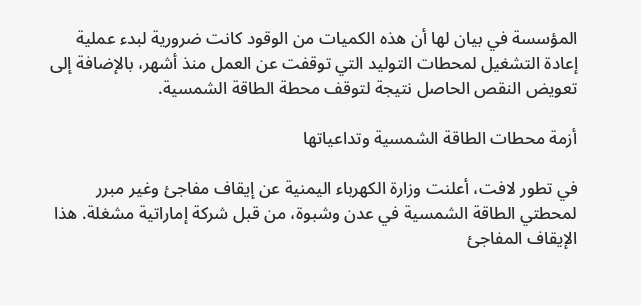المؤسسة في بيان لها أن هذه الكميات من الوقود كانت ضرورية لبدء عملية إعادة التشغيل لمحطات التوليد التي توقفت عن العمل منذ أشهر، بالإضافة إلى تعويض النقص الحاصل نتيجة لتوقف محطة الطاقة الشمسية.

أزمة محطات الطاقة الشمسية وتداعياتها

في تطور لافت، أعلنت وزارة الكهرباء اليمنية عن إيقاف مفاجئ وغير مبرر لمحطتي الطاقة الشمسية في عدن وشبوة، من قبل شركة إماراتية مشغلة. هذا الإيقاف المفاجئ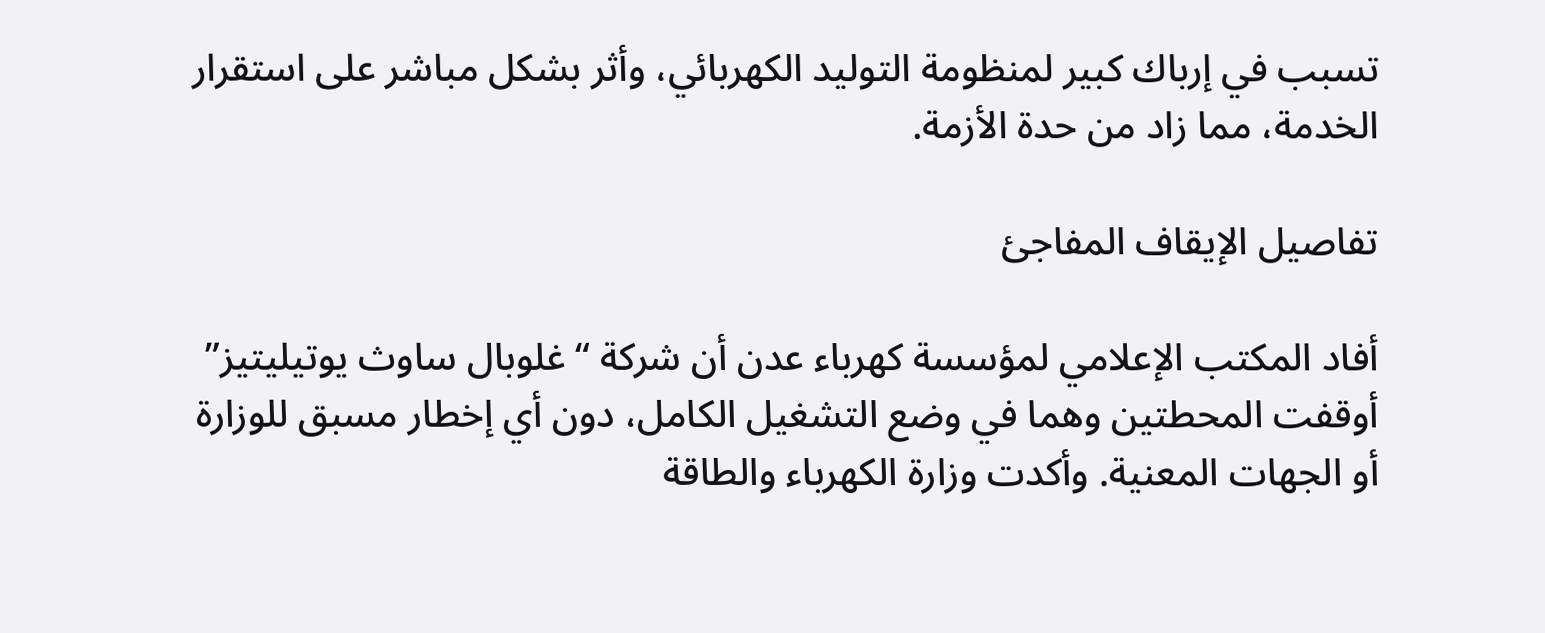تسبب في إرباك كبير لمنظومة التوليد الكهربائي، وأثر بشكل مباشر على استقرار الخدمة، مما زاد من حدة الأزمة.

تفاصيل الإيقاف المفاجئ

أفاد المكتب الإعلامي لمؤسسة كهرباء عدن أن شركة “غلوبال ساوث يوتيليتيز” أوقفت المحطتين وهما في وضع التشغيل الكامل، دون أي إخطار مسبق للوزارة أو الجهات المعنية. وأكدت وزارة الكهرباء والطاقة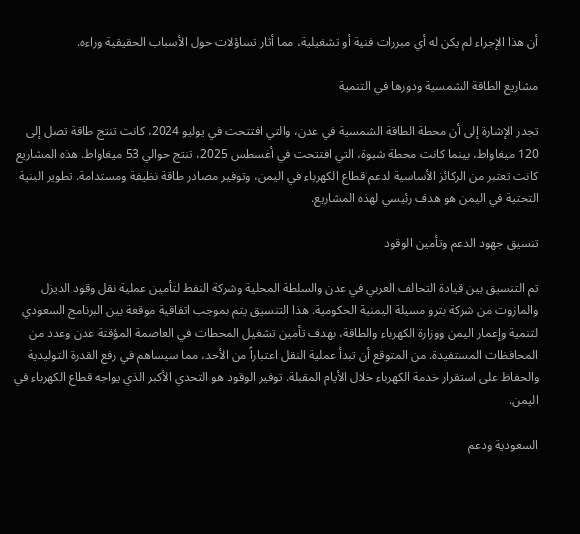أن هذا الإجراء لم يكن له أي مبررات فنية أو تشغيلية، مما أثار تساؤلات حول الأسباب الحقيقية وراءه.

مشاريع الطاقة الشمسية ودورها في التنمية

تجدر الإشارة إلى أن محطة الطاقة الشمسية في عدن، والتي افتتحت في يوليو 2024، كانت تنتج طاقة تصل إلى 120 ميغاواط، بينما كانت محطة شبوة، التي افتتحت في أغسطس 2025، تنتج حوالي 53 ميغاواط. هذه المشاريع كانت تعتبر من الركائز الأساسية لدعم قطاع الكهرباء في اليمن، وتوفير مصادر طاقة نظيفة ومستدامة. تطوير البنية التحتية في اليمن هو هدف رئيسي لهذه المشاريع.

تنسيق جهود الدعم وتأمين الوقود

تم التنسيق بين قيادة التحالف العربي في عدن والسلطة المحلية وشركة النفط لتأمين عملية نقل وقود الديزل والمازوت من شركة بترو مسيلة اليمنية الحكومية. هذا التنسيق يتم بموجب اتفاقية موقعة بين البرنامج السعودي لتنمية وإعمار اليمن ووزارة الكهرباء والطاقة، بهدف تأمين تشغيل المحطات في العاصمة المؤقتة عدن وعدد من المحافظات المستفيدة. من المتوقع أن تبدأ عملية النقل اعتباراً من الأحد، مما سيساهم في رفع القدرة التوليدية والحفاظ على استقرار خدمة الكهرباء خلال الأيام المقبلة. توفير الوقود هو التحدي الأكبر الذي يواجه قطاع الكهرباء في اليمن.

السعودية ودعم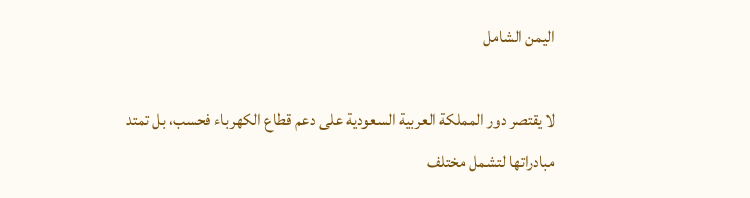اليمن الشامل

لا يقتصر دور المملكة العربية السعودية على دعم قطاع الكهرباء فحسب، بل تمتد مبادراتها لتشمل مختلف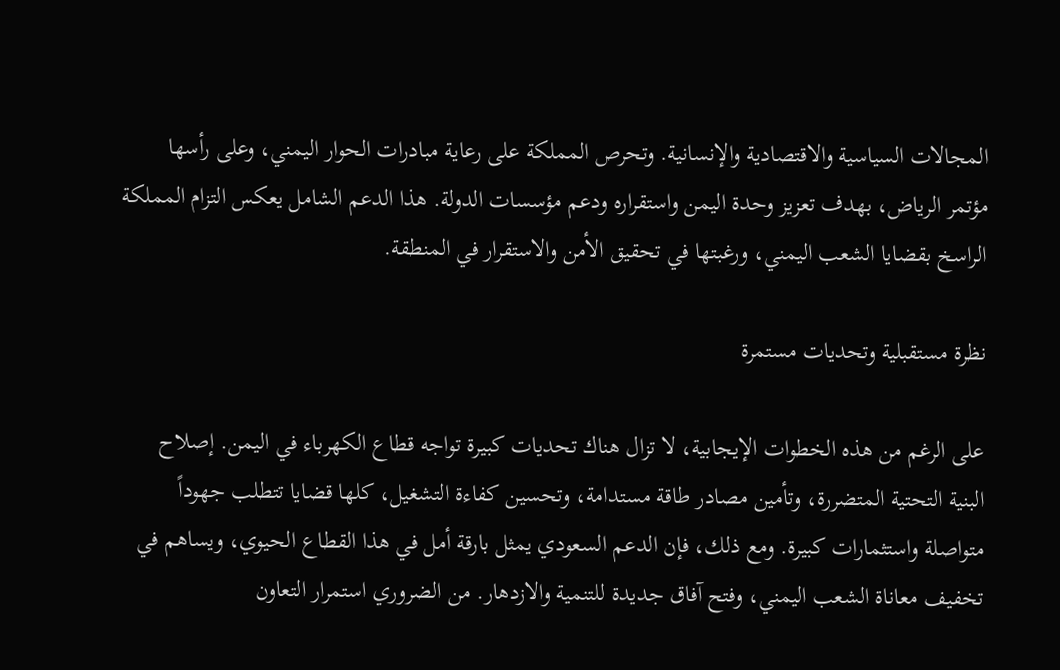المجالات السياسية والاقتصادية والإنسانية. وتحرص المملكة على رعاية مبادرات الحوار اليمني، وعلى رأسها مؤتمر الرياض، بهدف تعزيز وحدة اليمن واستقراره ودعم مؤسسات الدولة. هذا الدعم الشامل يعكس التزام المملكة الراسخ بقضايا الشعب اليمني، ورغبتها في تحقيق الأمن والاستقرار في المنطقة.

نظرة مستقبلية وتحديات مستمرة

على الرغم من هذه الخطوات الإيجابية، لا تزال هناك تحديات كبيرة تواجه قطاع الكهرباء في اليمن. إصلاح البنية التحتية المتضررة، وتأمين مصادر طاقة مستدامة، وتحسين كفاءة التشغيل، كلها قضايا تتطلب جهوداً متواصلة واستثمارات كبيرة. ومع ذلك، فإن الدعم السعودي يمثل بارقة أمل في هذا القطاع الحيوي، ويساهم في تخفيف معاناة الشعب اليمني، وفتح آفاق جديدة للتنمية والازدهار. من الضروري استمرار التعاون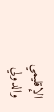الإقليمي والدولي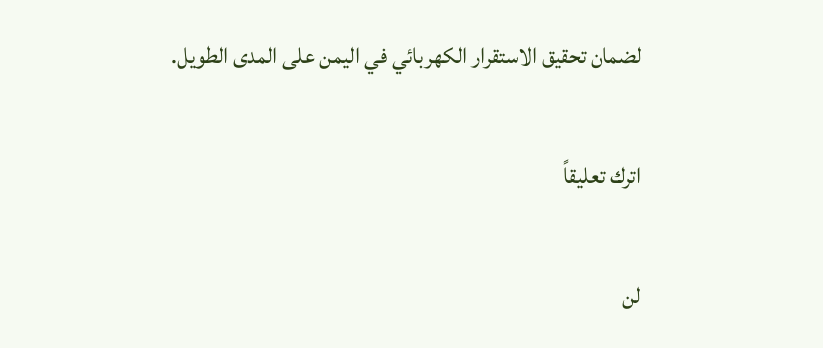لضمان تحقيق الاستقرار الكهربائي في اليمن على المدى الطويل.

اترك تعليقاً

لن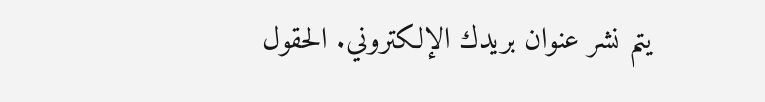يتم نشر عنوان بريدك الإلكتروني. الحقول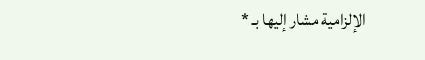الإلزامية مشار إليها بـ *